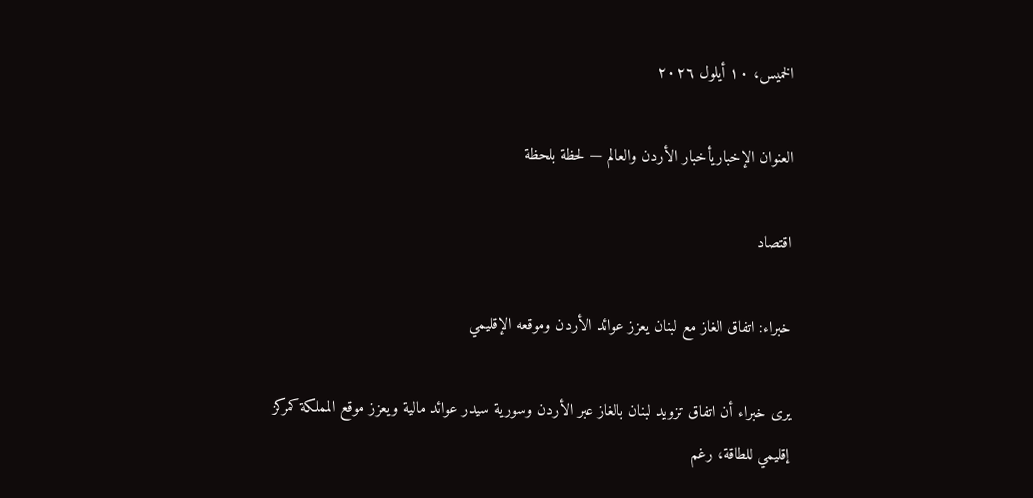الخميس، ١٠ أيلول ٢٠٢٦

العنوان الإخباريأخبار الأردن والعالم — لحظة بلحظة

اقتصاد

خبراء: اتفاق الغاز مع لبنان يعزز عوائد الأردن وموقعه الإقليمي

يرى خبراء أن اتفاق تزويد لبنان بالغاز عبر الأردن وسورية سيدر عوائد مالية ويعزز موقع المملكة كمركز إقليمي للطاقة، رغم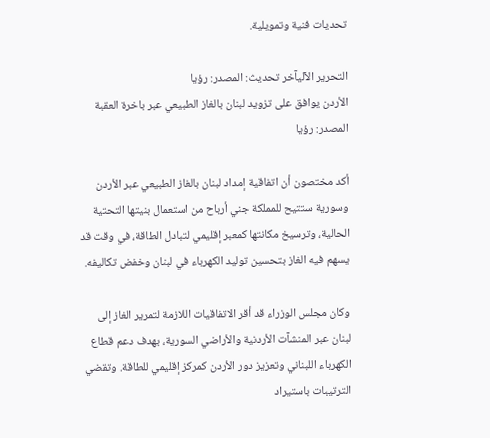تحديات فنية وتمويلية.

التحرير الآليآخر تحديث: المصدر: رؤيا
الأردن يوافق على تزويد لبنان بالغاز الطبيعي عبر باخرة العقبة
المصدر: رؤيا

أكد مختصون أن اتفاقية إمداد لبنان بالغاز الطبيعي عبر الأردن وسورية ستتيح للمملكة جني أرباح من استعمال بنيتها التحتية الحالية، وترسيخ مكانتها كمعبر إقليمي لتبادل الطاقة، في وقت قد يسهم فيه الغاز بتحسين توليد الكهرباء في لبنان وخفض تكاليفه.

وكان مجلس الوزراء قد أقر الاتفاقيات اللازمة لتمرير الغاز إلى لبنان عبر المنشآت الأردنية والأراضي السورية، بهدف دعم قطاع الكهرباء اللبناني وتعزيز دور الأردن كمركز إقليمي للطاقة. وتقضي الترتيبات باستيراد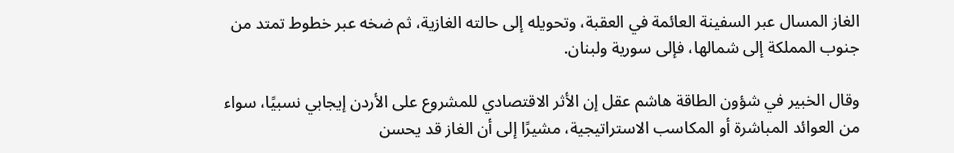الغاز المسال عبر السفينة العائمة في العقبة، وتحويله إلى حالته الغازية، ثم ضخه عبر خطوط تمتد من جنوب المملكة إلى شمالها، فإلى سورية ولبنان.

وقال الخبير في شؤون الطاقة هاشم عقل إن الأثر الاقتصادي للمشروع على الأردن إيجابي نسبيًا، سواء من العوائد المباشرة أو المكاسب الاستراتيجية، مشيرًا إلى أن الغاز قد يحسن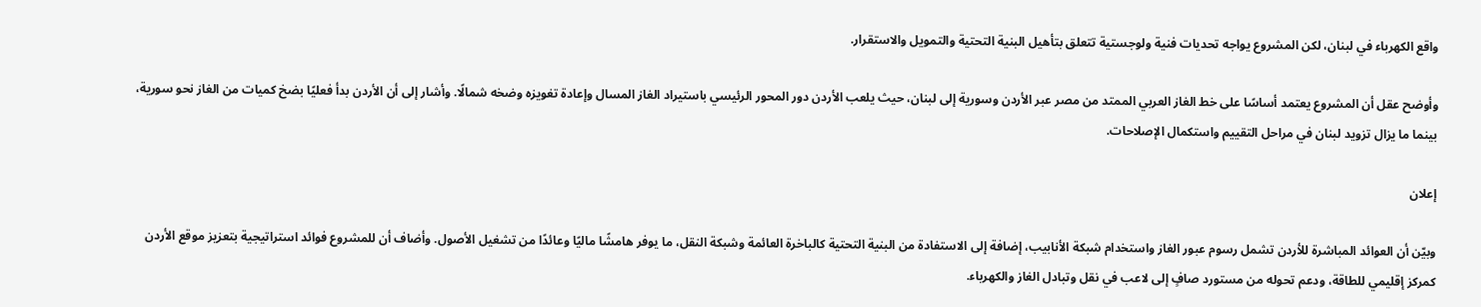واقع الكهرباء في لبنان، لكن المشروع يواجه تحديات فنية ولوجستية تتعلق بتأهيل البنية التحتية والتمويل والاستقرار.

وأوضح عقل أن المشروع يعتمد أساسًا على خط الغاز العربي الممتد من مصر عبر الأردن وسورية إلى لبنان، حيث يلعب الأردن دور المحور الرئيسي باستيراد الغاز المسال وإعادة تغويزه وضخه شمالًا. وأشار إلى أن الأردن بدأ فعليًا بضخ كميات من الغاز نحو سورية، بينما ما يزال تزويد لبنان في مراحل التقييم واستكمال الإصلاحات.

إعلان

وبيّن أن العوائد المباشرة للأردن تشمل رسوم عبور الغاز واستخدام شبكة الأنابيب، إضافة إلى الاستفادة من البنية التحتية كالباخرة العائمة وشبكة النقل، ما يوفر هامشًا ماليًا وعائدًا من تشغيل الأصول. وأضاف أن للمشروع فوائد استراتيجية بتعزيز موقع الأردن كمركز إقليمي للطاقة، ودعم تحوله من مستورد صافٍ إلى لاعب في نقل وتبادل الغاز والكهرباء.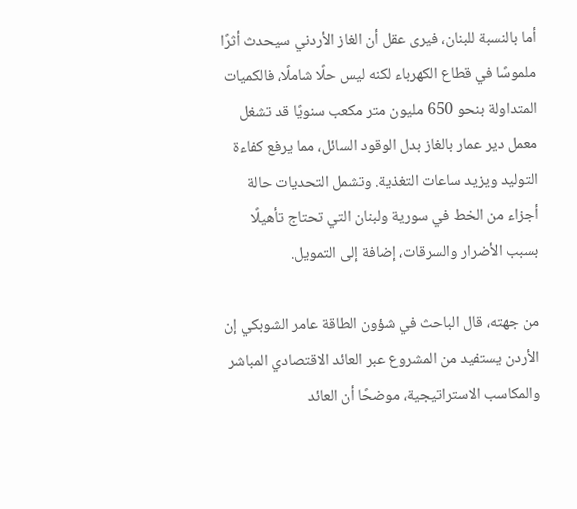أما بالنسبة للبنان، فيرى عقل أن الغاز الأردني سيحدث أثرًا ملموسًا في قطاع الكهرباء لكنه ليس حلًا شاملًا، فالكميات المتداولة بنحو 650 مليون متر مكعب سنويًا قد تشغل معمل دير عمار بالغاز بدل الوقود السائل، مما يرفع كفاءة التوليد ويزيد ساعات التغذية. وتشمل التحديات حالة أجزاء من الخط في سورية ولبنان التي تحتاج تأهيلًا بسبب الأضرار والسرقات، إضافة إلى التمويل.

من جهته، قال الباحث في شؤون الطاقة عامر الشوبكي إن الأردن يستفيد من المشروع عبر العائد الاقتصادي المباشر والمكاسب الاستراتيجية، موضحًا أن العائد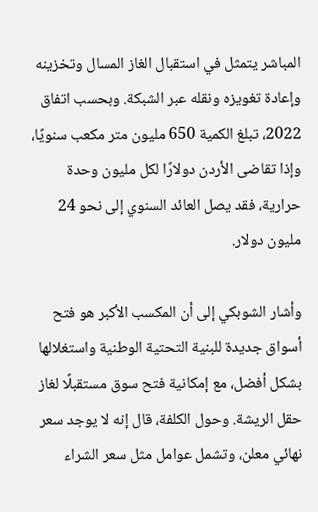المباشر يتمثل في استقبال الغاز المسال وتخزينه وإعادة تغويزه ونقله عبر الشبكة. وبحسب اتفاق 2022، تبلغ الكمية 650 مليون متر مكعب سنويًا، وإذا تقاضى الأردن دولارًا لكل مليون وحدة حرارية، فقد يصل العائد السنوي إلى نحو 24 مليون دولار.

وأشار الشوبكي إلى أن المكسب الأكبر هو فتح أسواق جديدة للبنية التحتية الوطنية واستغلالها بشكل أفضل، مع إمكانية فتح سوق مستقبلًا لغاز حقل الريشة. وحول الكلفة، قال إنه لا يوجد سعر نهائي معلن، وتشمل عوامل مثل سعر الشراء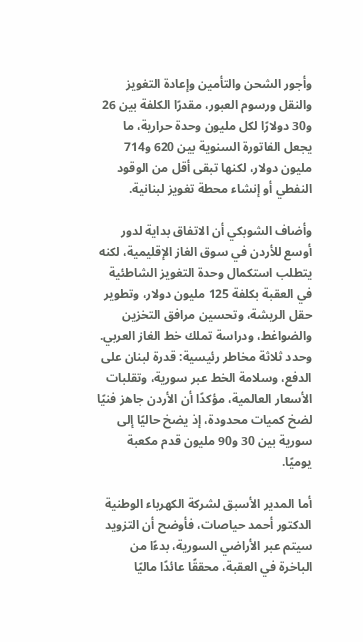وأجور الشحن والتأمين وإعادة التغويز والنقل ورسوم العبور، مقدرًا الكلفة بين 26 و30 دولارًا لكل مليون وحدة حرارية، ما يجعل الفاتورة السنوية بين 620 و714 مليون دولار، لكنها تبقى أقل من الوقود النفطي أو إنشاء محطة تغويز لبنانية.

وأضاف الشوبكي أن الاتفاق بداية لدور أوسع للأردن في سوق الغاز الإقليمية، لكنه يتطلب استكمال وحدة التغويز الشاطئية في العقبة بكلفة 125 مليون دولار، وتطوير حقل الريشة، وتحسين مرافق التخزين والضواغط، ودراسة تملك خط الغاز العربي. وحدد ثلاثة مخاطر رئيسية: قدرة لبنان على الدفع، وسلامة الخط عبر سورية، وتقلبات الأسعار العالمية، مؤكدًا أن الأردن جاهز فنيًا لضخ كميات محدودة، إذ يضخ حاليًا إلى سورية بين 30 و90 مليون قدم مكعبة يوميًا.

أما المدير الأسبق لشركة الكهرباء الوطنية الدكتور أحمد حياصات، فأوضح أن التزويد سيتم عبر الأراضي السورية، بدءًا من الباخرة في العقبة، محققًا عائدًا ماليًا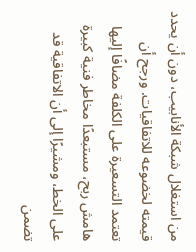من استغلال شبكة الأنابيب، دون أن يحدد قيمته لخضوعه للاتفاقيات. ورجح أن تعتمد التسعيرة على الكلفة مضافًا إليها هامش ربح، مستبعدًا مخاطر فنية كبيرة على الخط، ومشيرًا إلى أن الاتفاقية قد تضمن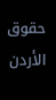حقوق الأردن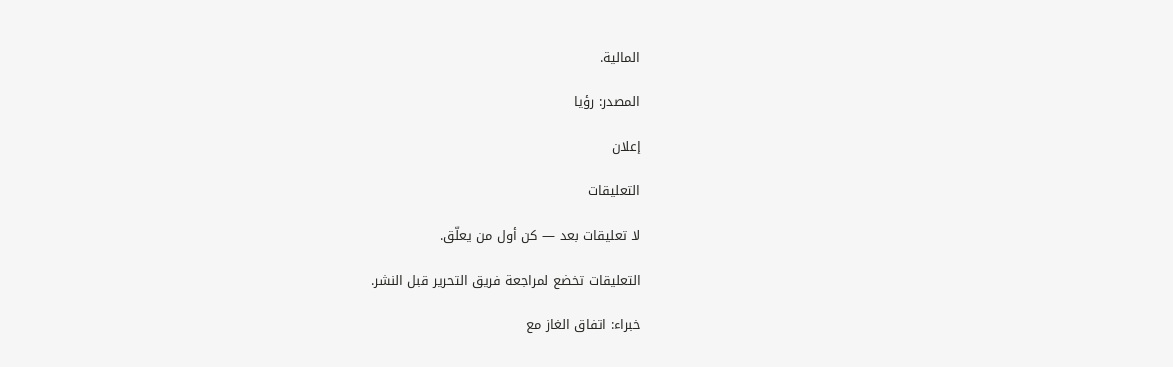المالية.

المصدر: رؤيا

إعلان

التعليقات

لا تعليقات بعد — كن أول من يعلّق.

التعليقات تخضع لمراجعة فريق التحرير قبل النشر.

خبراء: اتفاق الغاز مع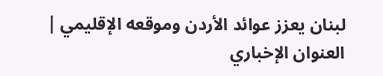لبنان يعزز عوائد الأردن وموقعه الإقليمي | العنوان الإخباري